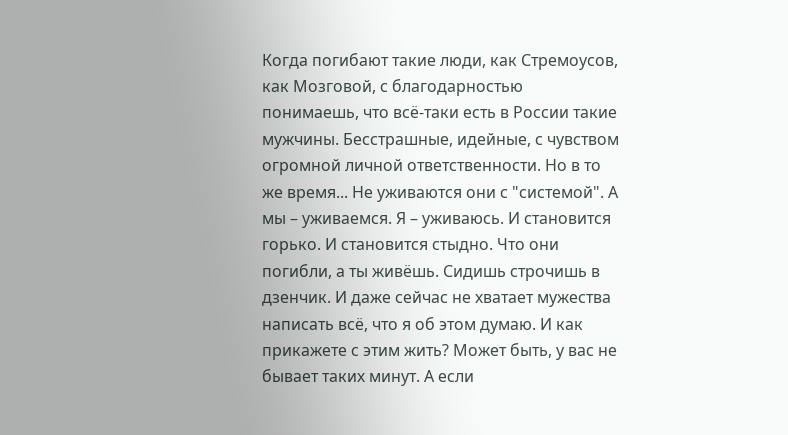Когда погибают такие люди, как Стремоусов, как Мозговой, с благодарностью понимаешь, что всё-таки есть в России такие мужчины. Бесстрашные, идейные, с чувством огромной личной ответственности. Но в то же время... Не уживаются они с "системой". А мы – уживаемся. Я – уживаюсь. И становится горько. И становится стыдно. Что они погибли, а ты живёшь. Сидишь строчишь в дзенчик. И даже сейчас не хватает мужества написать всё, что я об этом думаю. И как прикажете с этим жить? Может быть, у вас не бывает таких минут. А если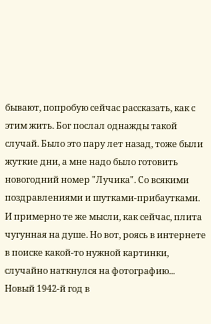бывают, попробую сейчас рассказать, как с этим жить. Бог послал однажды такой случай. Было это пару лет назад, тоже были жуткие дни, а мне надо было готовить новогодний номер "Лучика". Со всякими поздравлениями и шутками-прибаутками. И примерно те же мысли, как сейчас, плита чугунная на душе. Но вот, роясь в интернете в поиске какой-то нужной картинки, случайно наткнулся на фотографию... Новый 1942-й год в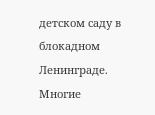детском саду в блокадном Ленинграде. Многие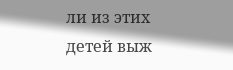ли из этих детей выж